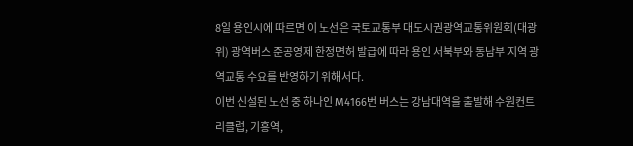8일 용인시에 따르면 이 노선은 국토교통부 대도시권광역교통위원회(대광위) 광역버스 준공영제 한정면허 발급에 따라 용인 서북부와 동남부 지역 광역교통 수요를 반영하기 위해서다.
이번 신설된 노선 중 하나인 M4166번 버스는 강남대역을 출발해 수원컨트리클럽, 기흥역,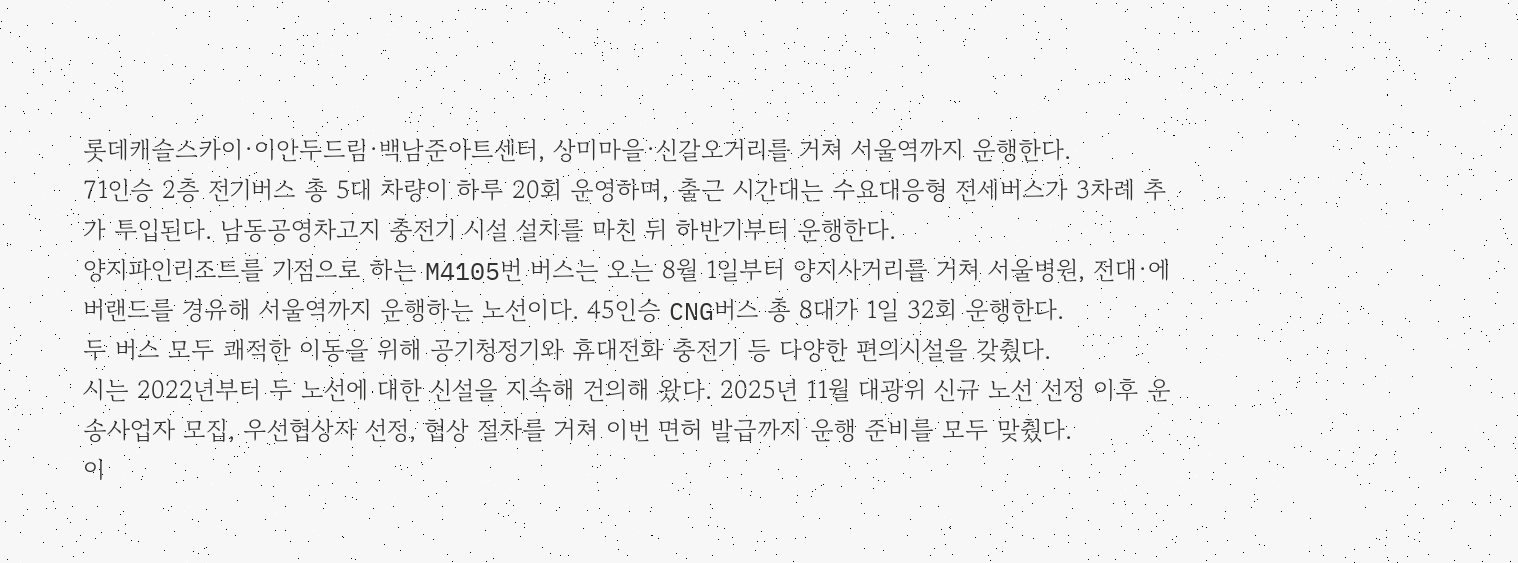롯데캐슬스카이·이안두드림·백남준아트센터, 상미마을·신갈오거리를 거쳐 서울역까지 운행한다.
71인승 2층 전기버스 총 5대 차량이 하루 20회 운영하며, 출근 시간대는 수요대응형 전세버스가 3차례 추가 투입된다. 남동공영차고지 충전기 시설 설치를 마친 뒤 하반기부터 운행한다.
양지파인리조트를 기점으로 하는 M4105번 버스는 오는 8월 1일부터 양지사거리를 거쳐 서울병원, 전대·에버랜드를 경유해 서울역까지 운행하는 노선이다. 45인승 CNG버스 총 8대가 1일 32회 운행한다.
두 버스 모두 쾌적한 이동을 위해 공기청정기와 휴대전화 충전기 등 다양한 편의시설을 갖췄다.
시는 2022년부터 두 노선에 대한 신설을 지속해 건의해 왔다. 2025년 11월 대광위 신규 노선 선정 이후 운송사업자 모집, 우선협상자 선정, 협상 절차를 거쳐 이번 면허 발급까지 운행 준비를 모두 맞췄다.
이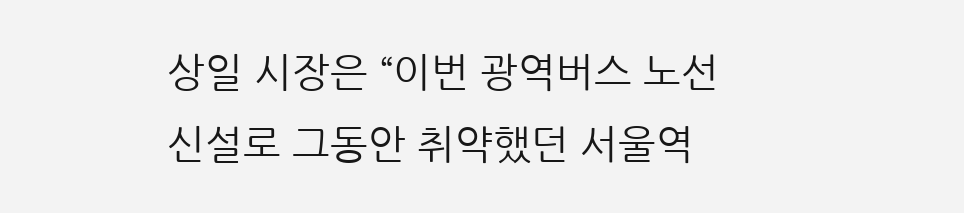상일 시장은 “이번 광역버스 노선 신설로 그동안 취약했던 서울역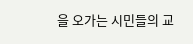을 오가는 시민들의 교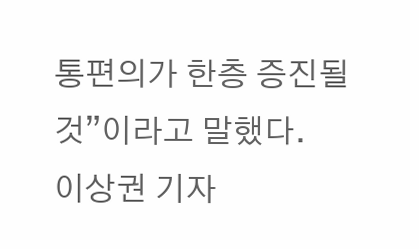통편의가 한층 증진될 것”이라고 말했다.
이상권 기자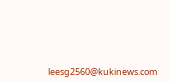leesg2560@kukinews.com